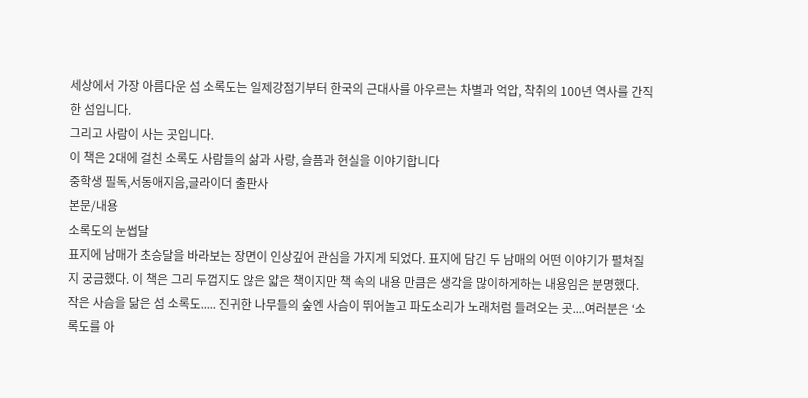세상에서 가장 아름다운 섬 소록도는 일제강점기부터 한국의 근대사를 아우르는 차별과 억압, 착취의 100년 역사를 간직한 섬입니다.
그리고 사람이 사는 곳입니다.
이 책은 2대에 걸친 소록도 사람들의 삶과 사랑, 슬픔과 현실을 이야기합니다
중학생 필독,서동애지음,글라이더 출판사
본문/내용
소록도의 눈썹달
표지에 남매가 초승달을 바라보는 장면이 인상깊어 관심을 가지게 되었다. 표지에 담긴 두 남매의 어떤 이야기가 펼쳐질지 궁금했다. 이 책은 그리 두껍지도 않은 얇은 책이지만 책 속의 내용 만큼은 생각을 많이하게하는 내용임은 분명했다.
작은 사슴을 닮은 섬 소록도..... 진귀한 나무들의 숲엔 사슴이 뛰어놀고 파도소리가 노래처럼 들려오는 곳....여러분은 ‘소록도를 아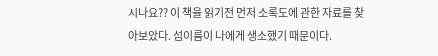시나요?? 이 책을 읽기전 먼저 소록도에 관한 자료를 찾아보았다. 섬이름이 나에게 생소했기 때문이다.